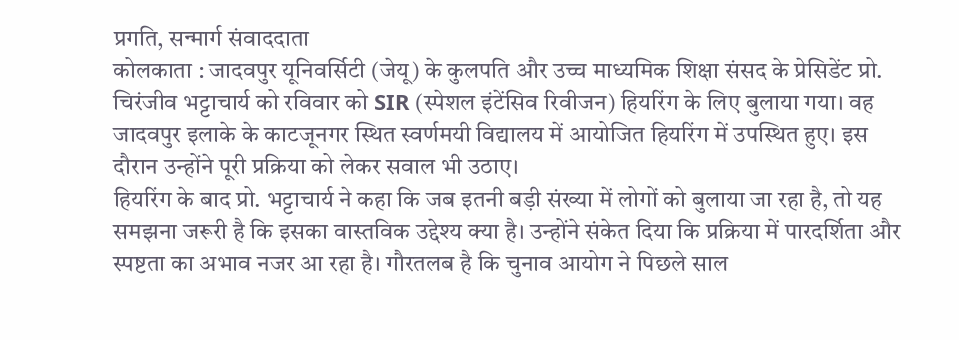प्रगति, सन्मार्ग संवाददाता
कोलकाता : जादवपुर यूनिवर्सिटी (जेयू) के कुलपति और उच्च माध्यमिक शिक्षा संसद के प्रेसिडेंट प्रो. चिरंजीव भट्टाचार्य को रविवार को SIR (स्पेशल इंटेंसिव रिवीजन) हियरिंग के लिए बुलाया गया। वह जादवपुर इलाके के काटजूनगर स्थित स्वर्णमयी विद्यालय में आयोजित हियरिंग में उपस्थित हुए। इस दौरान उन्होंने पूरी प्रक्रिया को लेकर सवाल भी उठाए।
हियरिंग के बाद प्रो. भट्टाचार्य ने कहा कि जब इतनी बड़ी संख्या में लोगों को बुलाया जा रहा है, तो यह समझना जरूरी है कि इसका वास्तविक उद्देश्य क्या है। उन्होंने संकेत दिया कि प्रक्रिया में पारदर्शिता और स्पष्टता का अभाव नजर आ रहा है। गौरतलब है कि चुनाव आयोग ने पिछले साल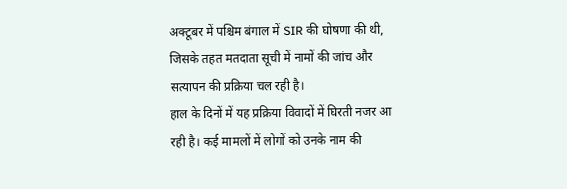अक्टूबर में पश्चिम बंगाल में SIR की घोषणा की थी, जिसके तहत मतदाता सूची में नामों की जांच और सत्यापन की प्रक्रिया चल रही है।
हाल के दिनों में यह प्रक्रिया विवादों में घिरती नजर आ रही है। कई मामलों में लोगों को उनके नाम की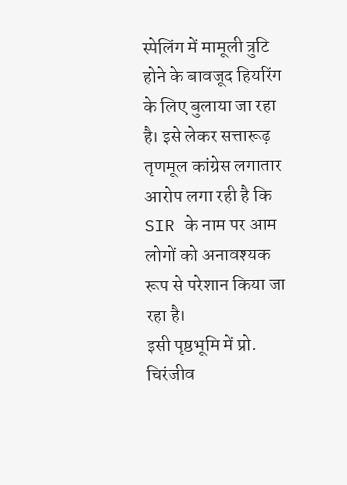स्पेलिंग में मामूली त्रुटि होने के बावजूद हियरिंग के लिए बुलाया जा रहा है। इसे लेकर सत्तारूढ़ तृणमूल कांग्रेस लगातार आरोप लगा रही है कि SIR के नाम पर आम लोगों को अनावश्यक रूप से परेशान किया जा रहा है।
इसी पृष्ठभूमि में प्रो. चिरंजीव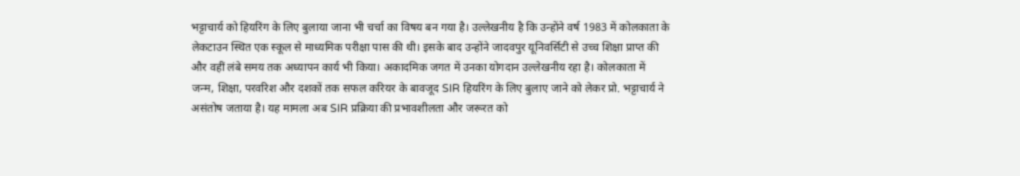भट्टाचार्य को हियरिंग के लिए बुलाया जाना भी चर्चा का विषय बन गया है। उल्लेखनीय है कि उन्होंने वर्ष 1983 में कोलकाता के लेकटाउन स्थित एक स्कूल से माध्यमिक परीक्षा पास की थी। इसके बाद उन्होंने जादवपुर यूनिवर्सिटी से उच्च शिक्षा प्राप्त की और वहीं लंबे समय तक अध्यापन कार्य भी किया। अकादमिक जगत में उनका योगदान उल्लेखनीय रहा है। कोलकाता में जन्म, शिक्षा, परवरिश और दशकों तक सफल करियर के बावजूद SIR हियरिंग के लिए बुलाए जाने को लेकर प्रो. भट्टाचार्य ने असंतोष जताया है। यह मामला अब SIR प्रक्रिया की प्रभावशीलता और जरूरत को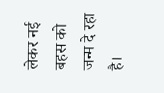लेकर नई बहस को जन्म दे रहा है।